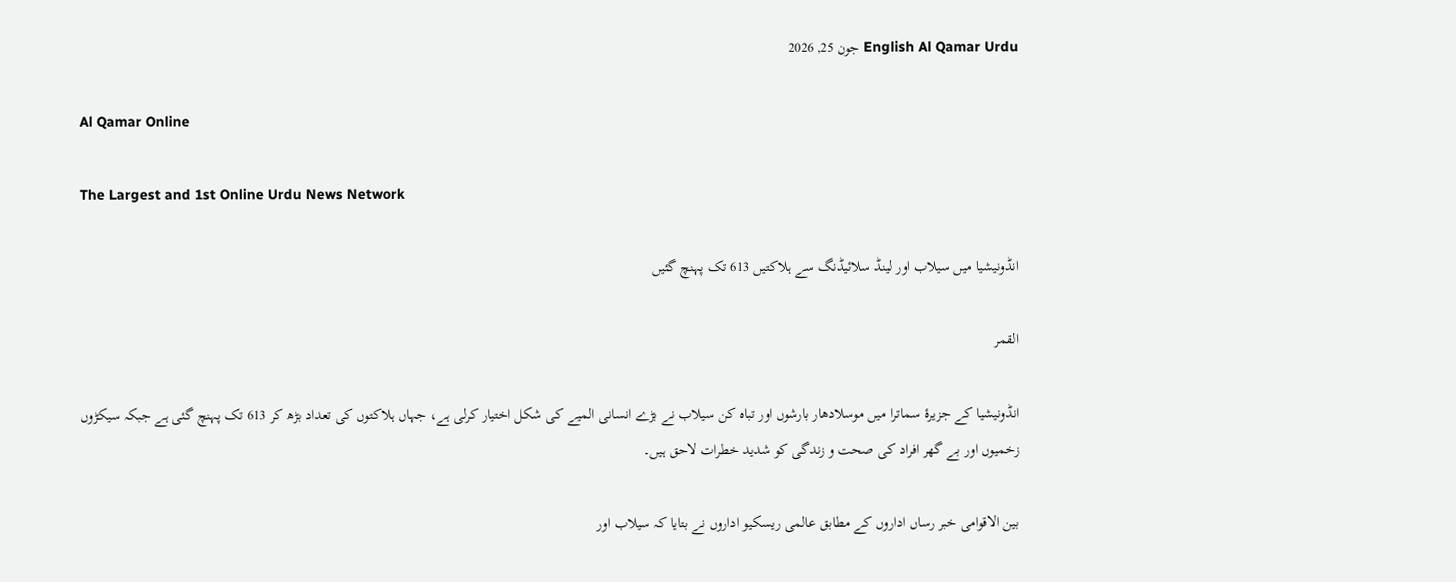English Al Qamar Urdu جون 25, 2026

Al Qamar Online

The Largest and 1st Online Urdu News Network

انڈونیشیا میں سیلاب اور لینڈ سلائیڈنگ سے ہلاکتیں 613 تک پہنچ گئیں

القمر

انڈونیشیا کے جزیرۂ سماترا میں موسلادھار بارشوں اور تباہ کن سیلاب نے بڑے انسانی المیے کی شکل اختیار کرلی ہے، جہاں ہلاکتوں کی تعداد بڑھ کر 613 تک پہنچ گئی ہے جبکہ سیکڑوں زخمیوں اور بے گھر افراد کی صحت و زندگی کو شدید خطرات لاحق ہیں۔

بین الاقوامی خبر رساں اداروں کے مطابق عالمی ریسکیو اداروں نے بتایا کہ سیلاب اور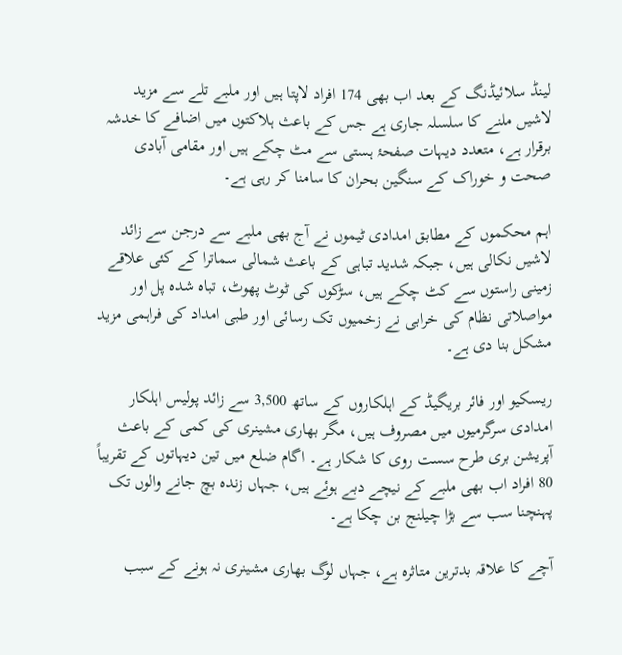لینڈ سلائیڈنگ کے بعد اب بھی 174 افراد لاپتا ہیں اور ملبے تلے سے مزید لاشیں ملنے کا سلسلہ جاری ہے جس کے باعث ہلاکتوں میں اضافے کا خدشہ برقرار ہے، متعدد دیہات صفحۂ ہستی سے مٹ چکے ہیں اور مقامی آبادی صحت و خوراک کے سنگین بحران کا سامنا کر رہی ہے۔

اہم محکموں کے مطابق امدادی ٹیموں نے آج بھی ملبے سے درجن سے زائد لاشیں نکالی ہیں، جبکہ شدید تباہی کے باعث شمالی سماترا کے کئی علاقے زمینی راستوں سے کٹ چکے ہیں، سڑکوں کی ٹوٹ پھوٹ، تباہ شدہ پل اور مواصلاتی نظام کی خرابی نے زخمیوں تک رسائی اور طبی امداد کی فراہمی مزید مشکل بنا دی ہے۔

ریسکیو اور فائر بریگیڈ کے اہلکاروں کے ساتھ 3,500 سے زائد پولیس اہلکار امدادی سرگرمیوں میں مصروف ہیں، مگر بھاری مشینری کی کمی کے باعث آپریشن بری طرح سست روی کا شکار ہے۔ اگام ضلع میں تین دیہاتوں کے تقریباً 80 افراد اب بھی ملبے کے نیچے دبے ہوئے ہیں، جہاں زندہ بچ جانے والوں تک پہنچنا سب سے بڑا چیلنج بن چکا ہے۔

آچے کا علاقہ بدترین متاثرہ ہے، جہاں لوگ بھاری مشینری نہ ہونے کے سبب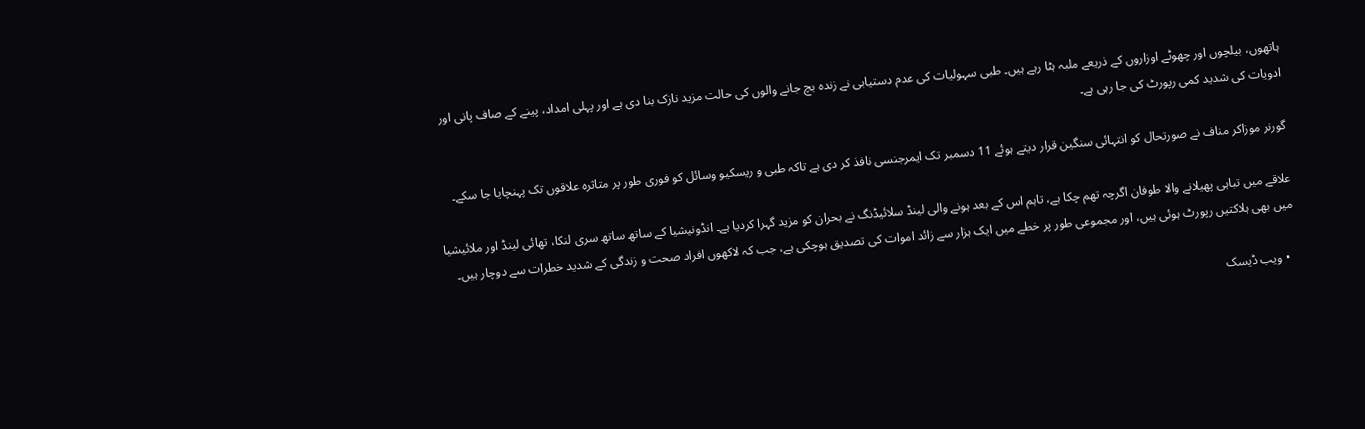ہاتھوں، بیلچوں اور چھوٹے اوزاروں کے ذریعے ملبہ ہٹا رہے ہیں۔ طبی سہولیات کی عدم دستیابی نے زندہ بچ جانے والوں کی حالت مزید نازک بنا دی ہے اور پہلی امداد، پینے کے صاف پانی اور ادویات کی شدید کمی رپورٹ کی جا رہی ہے۔

گورنر موزاکر مناف نے صورتحال کو انتہائی سنگین قرار دیتے ہوئے 11 دسمبر تک ایمرجنسی نافذ کر دی ہے تاکہ طبی و ریسکیو وسائل کو فوری طور پر متاثرہ علاقوں تک پہنچایا جا سکے۔

علاقے میں تباہی پھیلانے والا طوفان اگرچہ تھم چکا ہے، تاہم اس کے بعد ہونے والی لینڈ سلائیڈنگ نے بحران کو مزید گہرا کردیا ہے۔ انڈونیشیا کے ساتھ ساتھ سری لنکا، تھائی لینڈ اور ملائیشیا میں بھی ہلاکتیں رپورٹ ہوئی ہیں، اور مجموعی طور پر خطے میں ایک ہزار سے زائد اموات کی تصدیق ہوچکی ہے، جب کہ لاکھوں افراد صحت و زندگی کے شدید خطرات سے دوچار ہیں۔

  • ویب ڈیسک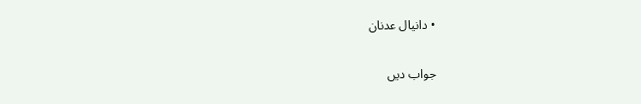• دانیال عدنان

جواب دیں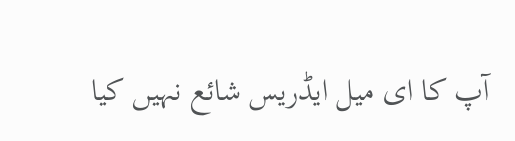آپ کا ای میل ایڈریس شائع نہیں کیا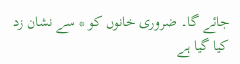جائے گا۔ ضروری خانوں کو * سے نشان زد کیا گیا ہے